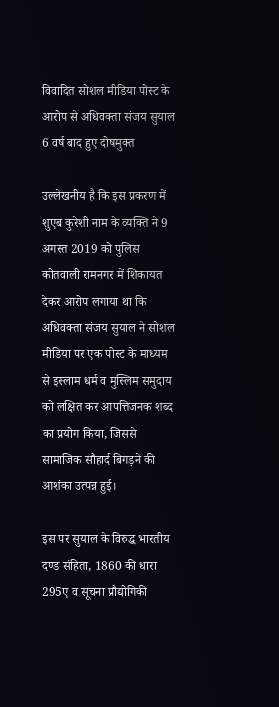विवादित सोशल मीडिया पोस्ट के आरोप से अधिवक्ता संजय सुयाल 6 वर्ष बाद हुए दोषमुक्त

उल्लेखनीय है कि इस प्रकरण में शुएब कुरेशी नाम के व्यक्ति ने 9 अगस्त 2019 को पुलिस कोतवाली रामनगर में शिकायत देकर आरोप लगाया था कि अधिवक्ता संजय सुयाल ने सोशल मीडिया पर एक पोस्ट के माध्यम से इस्लाम धर्म व मुस्लिम समुदाय को लक्षित कर आपत्तिजनक शब्द का प्रयोग किया, जिससे सामाजिक सौहार्द बिगड़ने की आशंका उत्पन्न हुई।

इस पर सुयाल के विरुद्ध भारतीय दण्ड संहिता, 1860 की धारा 295ए व सूचना प्रौद्योगिकी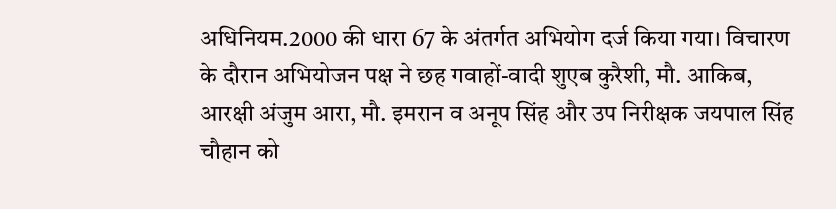अधिनियम.2000 की धारा 67 के अंतर्गत अभियोग दर्ज किया गया। विचारण के दौरान अभियोजन पक्ष ने छह गवाहों-वादी शुएब कुरैशी, मौ. आकिब, आरक्षी अंजुम आरा, मौ. इमरान व अनूप सिंह और उप निरीक्षक जयपाल सिंह चौहान को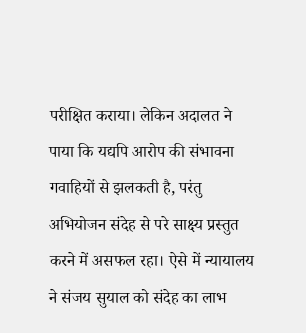परीक्षित कराया। लेकिन अदालत ने पाया कि यद्यपि आरोप की संभावना गवाहियों से झलकती है, परंतु अभियोजन संदेह से परे साक्ष्य प्रस्तुत करने में असफल रहा। ऐसे में न्यायालय ने संजय सुयाल को संदेह का लाभ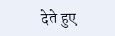देते हुए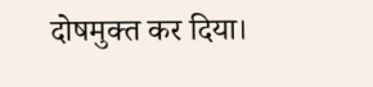दोषमुक्त कर दिया।